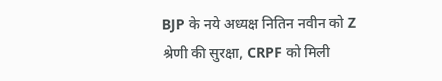BJP के नये अध्यक्ष नितिन नवीन को Z श्रेणी की सुरक्षा, CRPF को मिली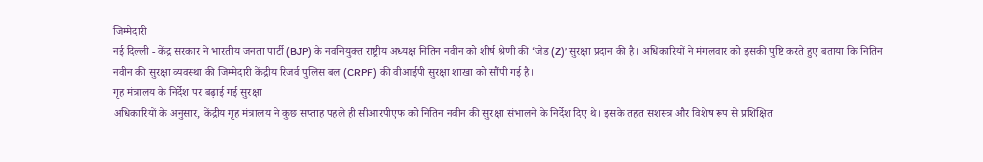जिम्मेदारी
नई दिल्ली - केंद्र सरकार ने भारतीय जनता पार्टी (BJP) के नवनियुक्त राष्ट्रीय अध्यक्ष नितिन नवीन को शीर्ष श्रेणी की ‘जेड (Z)’ सुरक्षा प्रदान की है। अधिकारियों ने मंगलवार को इसकी पुष्टि करते हुए बताया कि नितिन नवीन की सुरक्षा व्यवस्था की जिम्मेदारी केंद्रीय रिजर्व पुलिस बल (CRPF) की वीआईपी सुरक्षा शाखा को सौंपी गई है।
गृह मंत्रालय के निर्देश पर बढ़ाई गई सुरक्षा
अधिकारियों के अनुसार, केंद्रीय गृह मंत्रालय ने कुछ सप्ताह पहले ही सीआरपीएफ को नितिन नवीन की सुरक्षा संभालने के निर्देश दिए थे। इसके तहत सशस्त्र और विशेष रूप से प्रशिक्षित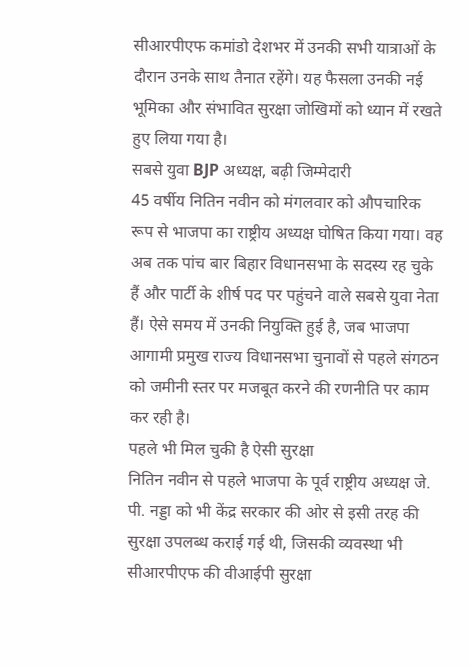सीआरपीएफ कमांडो देशभर में उनकी सभी यात्राओं के दौरान उनके साथ तैनात रहेंगे। यह फैसला उनकी नई भूमिका और संभावित सुरक्षा जोखिमों को ध्यान में रखते हुए लिया गया है।
सबसे युवा BJP अध्यक्ष, बढ़ी जिम्मेदारी
45 वर्षीय नितिन नवीन को मंगलवार को औपचारिक रूप से भाजपा का राष्ट्रीय अध्यक्ष घोषित किया गया। वह अब तक पांच बार बिहार विधानसभा के सदस्य रह चुके हैं और पार्टी के शीर्ष पद पर पहुंचने वाले सबसे युवा नेता हैं। ऐसे समय में उनकी नियुक्ति हुई है, जब भाजपा आगामी प्रमुख राज्य विधानसभा चुनावों से पहले संगठन को जमीनी स्तर पर मजबूत करने की रणनीति पर काम कर रही है।
पहले भी मिल चुकी है ऐसी सुरक्षा
नितिन नवीन से पहले भाजपा के पूर्व राष्ट्रीय अध्यक्ष जे. पी. नड्डा को भी केंद्र सरकार की ओर से इसी तरह की सुरक्षा उपलब्ध कराई गई थी, जिसकी व्यवस्था भी सीआरपीएफ की वीआईपी सुरक्षा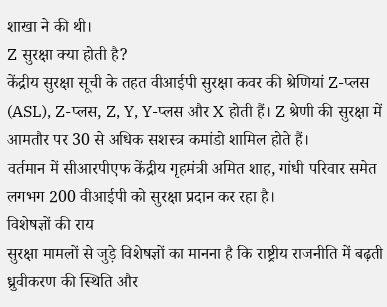शाखा ने की थी।
Z सुरक्षा क्या होती है?
केंद्रीय सुरक्षा सूची के तहत वीआईपी सुरक्षा कवर की श्रेणियां Z-प्लस (ASL), Z-प्लस, Z, Y, Y-प्लस और X होती हैं। Z श्रेणी की सुरक्षा में आमतौर पर 30 से अधिक सशस्त्र कमांडो शामिल होते हैं।
वर्तमान में सीआरपीएफ केंद्रीय गृहमंत्री अमित शाह, गांधी परिवार समेत लगभग 200 वीआईपी को सुरक्षा प्रदान कर रहा है।
विशेषज्ञों की राय
सुरक्षा मामलों से जुड़े विशेषज्ञों का मानना है कि राष्ट्रीय राजनीति में बढ़ती ध्रुवीकरण की स्थिति और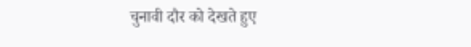चुनावी दौर को देखते हुए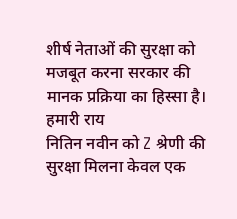शीर्ष नेताओं की सुरक्षा को मजबूत करना सरकार की मानक प्रक्रिया का हिस्सा है।
हमारी राय
नितिन नवीन को Z श्रेणी की सुरक्षा मिलना केवल एक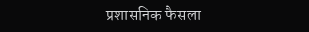प्रशासनिक फैसला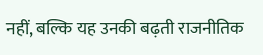नहीं, बल्कि यह उनकी बढ़ती राजनीतिक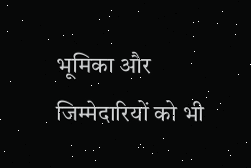भूमिका और जिम्मेदारियों को भी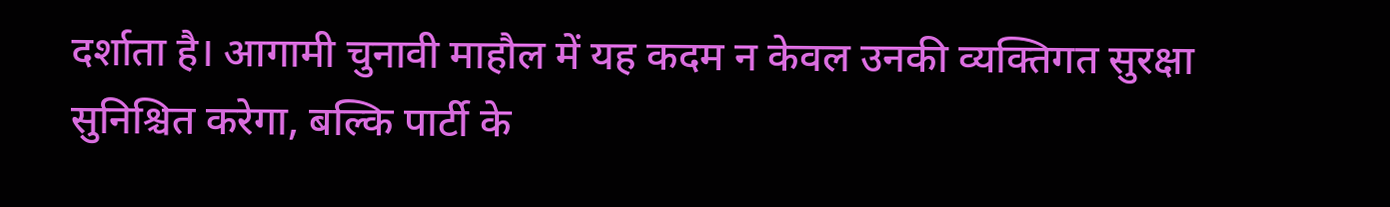दर्शाता है। आगामी चुनावी माहौल में यह कदम न केवल उनकी व्यक्तिगत सुरक्षा सुनिश्चित करेगा, बल्कि पार्टी के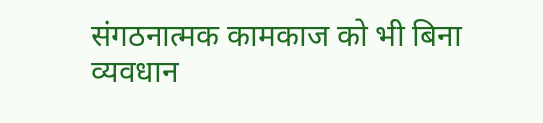संगठनात्मक कामकाज को भी बिना व्यवधान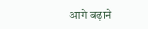आगे बढ़ाने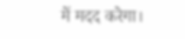में मदद करेगा।